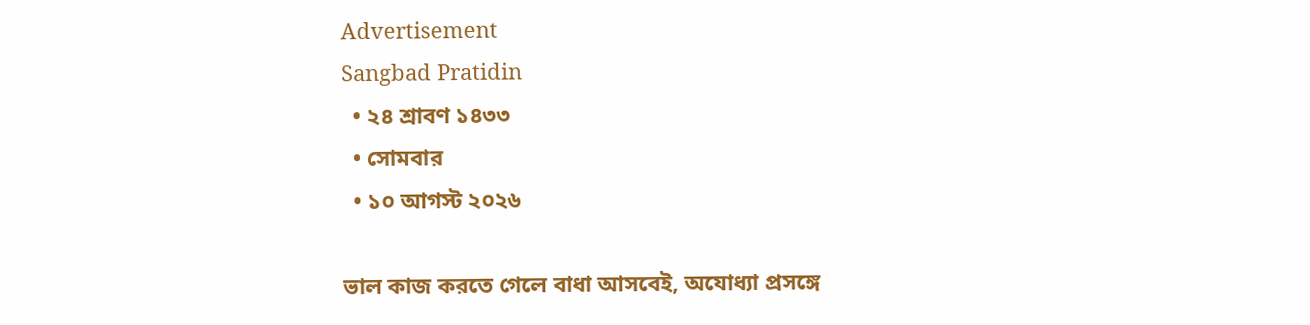Advertisement
Sangbad Pratidin
  • ২৪ শ্রাবণ ১৪৩৩
  • সোমবার
  • ১০ আগস্ট ২০২৬

ভাল কাজ করতে গেলে বাধা আসবেই, অযোধ্যা প্রসঙ্গে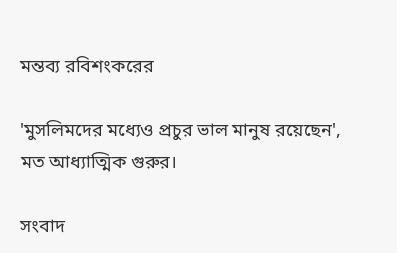মন্তব্য রবিশংকরের

'মুসলিমদের মধ্যেও প্রচুর ভাল মানুষ রয়েছেন', মত আধ্যাত্মিক গুরুর।

সংবাদ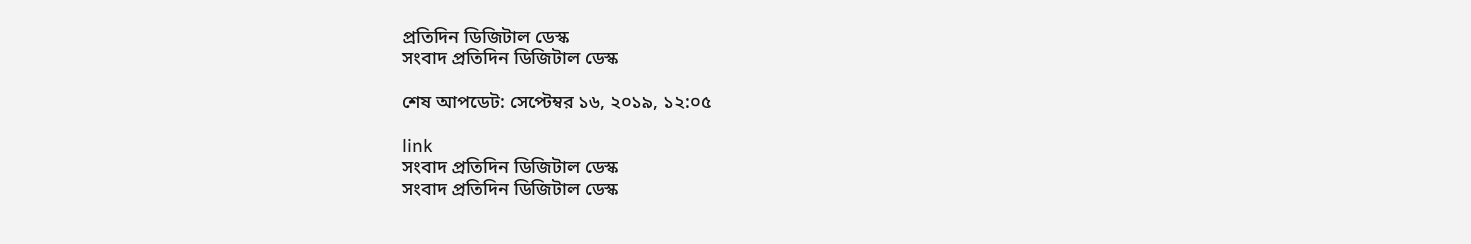প্রতিদিন ডিজিটাল ডেস্ক
সংবাদ প্রতিদিন ডিজিটাল ডেস্ক

শেষ আপডেট: সেপ্টেম্বর ১৬, ২০১৯, ১২:০৫

link
সংবাদ প্রতিদিন ডিজিটাল ডেস্ক
সংবাদ প্রতিদিন ডিজিটাল ডেস্ক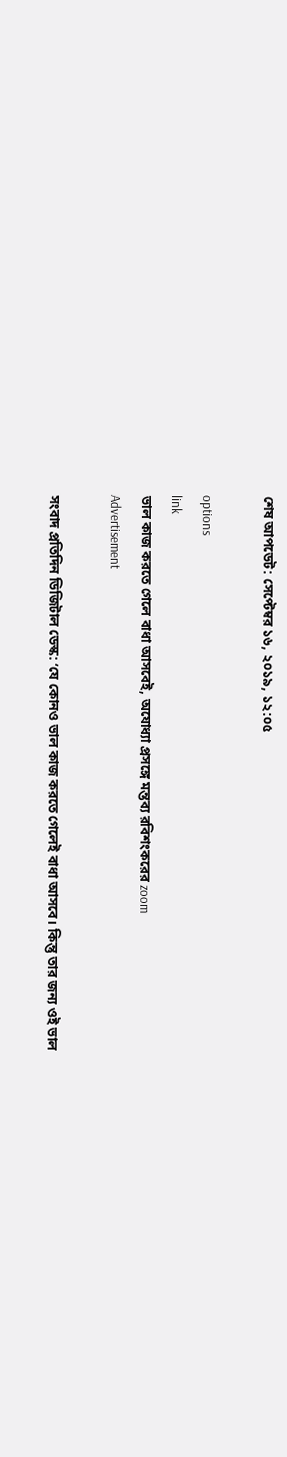শেষ আপডেট: সেপ্টেম্বর ১৬, ২০১৯, ১২:০৫

options
link
ভাল কাজ করতে গেলে বাধা আসবেই, অযোধ্যা প্রসঙ্গে মন্তব্য রবিশংকরের zoom
Advertisement

সংবাদ প্রতিদিন ডিজিটাল ডেস্ক: ‘যে কোনও ভাল কাজ করতে গেলেই বাধা আসবে। কিন্তু তার জন্য ওই ভাল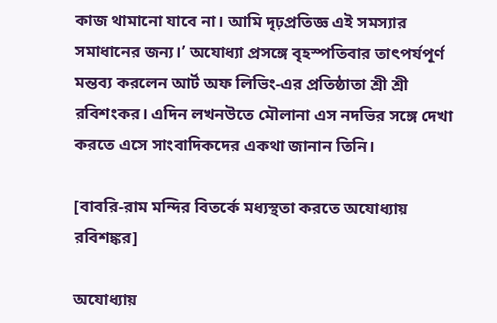কাজ থামানো যাবে না। আমি দৃঢ়প্রতিজ্ঞ এই সমস্যার সমাধানের জন্য।’ অযোধ্যা প্রসঙ্গে বৃহস্পতিবার তাৎপর্যপূর্ণ মন্তব্য করলেন আর্ট অফ লিভিং-এর প্রতিষ্ঠাতা শ্রী শ্রী রবিশংকর। এদিন লখনউতে মৌলানা এস নদভির সঙ্গে দেখা করতে এসে সাংবাদিকদের একথা জানান তিনি।

[বাবরি-রাম মন্দির বিতর্কে মধ্যস্থতা করতে অযোধ্যায় রবিশঙ্কর]

অযোধ্যায়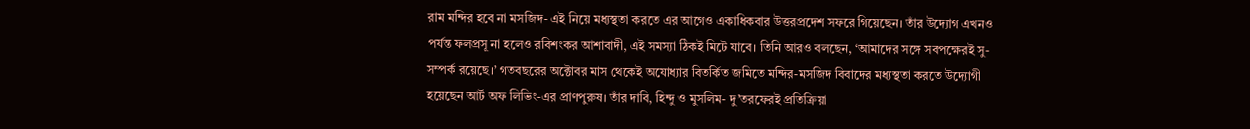রাম মন্দির হবে না মসজিদ- এই নিয়ে মধ্যস্থতা করতে এর আগেও একাধিকবার উত্তরপ্রদেশ সফরে গিয়েছেন। তাঁর উদ্যোগ এখনও পর্যন্ত ফলপ্রসূ না হলেও রবিশংকর আশাবাদী, এই সমস্যা ঠিকই মিটে যাবে। তিনি আরও বলছেন, ‘আমাদের সঙ্গে সবপক্ষেরই সু-সম্পর্ক রয়েছে।’ গতবছরের অক্টোবর মাস থেকেই অযোধ্যার বিতর্কিত জমিতে মন্দির-মসজিদ বিবাদের মধ্যস্থতা করতে উদ্যোগী হয়েছেন আর্ট অফ লিভিং-এর প্রাণপুরুষ। তাঁর দাবি, হিন্দু ও মুসলিম- দু’তরফেরই প্রতিক্রিয়া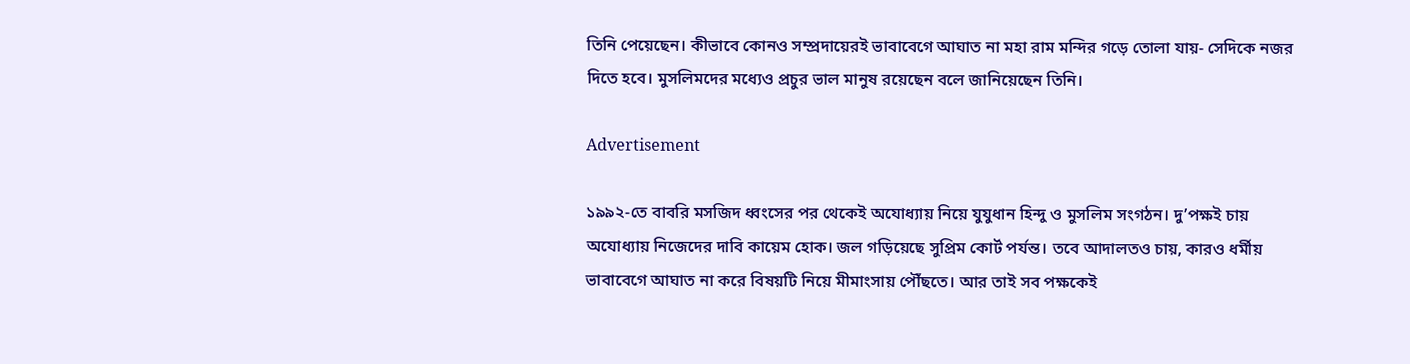তিনি পেয়েছেন। কীভাবে কোনও সম্প্রদায়েরই ভাবাবেগে আঘাত না মহা রাম মন্দির গড়ে তোলা যায়- সেদিকে নজর দিতে হবে। মুসলিমদের মধ্যেও প্রচুর ভাল মানুষ রয়েছেন বলে জানিয়েছেন তিনি।

Advertisement

১৯৯২-তে বাবরি মসজিদ ধ্বংসের পর থেকেই অযোধ্যায় নিয়ে যুযুধান হিন্দু ও মুসলিম সংগঠন। দু’পক্ষই চায় অযোধ্যায় নিজেদের দাবি কায়েম হোক। জল গড়িয়েছে সুপ্রিম কোর্ট পর্যন্ত। তবে আদালতও চায়, কারও ধর্মীয় ভাবাবেগে আঘাত না করে বিষয়টি নিয়ে মীমাংসায় পৌঁছতে। আর তাই সব পক্ষকেই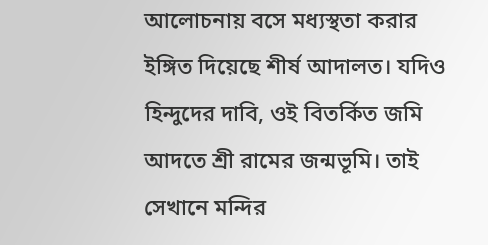আলোচনায় বসে মধ্যস্থতা করার ইঙ্গিত দিয়েছে শীর্ষ আদালত। যদিও হিন্দুদের দাবি, ওই বিতর্কিত জমি আদতে শ্রী রামের জন্মভূমি। তাই সেখানে মন্দির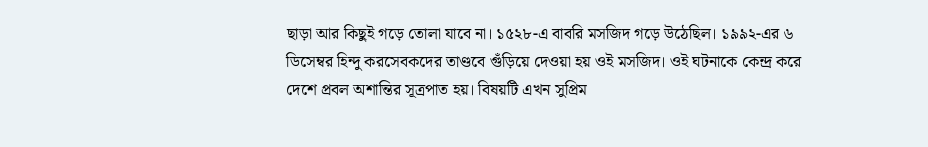ছাড়া আর কিছুই গড়ে তোলা যাবে না। ১৫২৮-এ বাবরি মসজিদ গড়ে উঠেছিল। ১৯৯২-এর ৬ ডিসেম্বর হিন্দু করসেবকদের তাণ্ডবে গুঁড়িয়ে দেওয়া হয় ওই মসজিদ। ওই ঘটনাকে কেন্দ্র করে দেশে প্রবল অশান্তির সূত্রপাত হয়। বিষয়টি এখন সুপ্রিম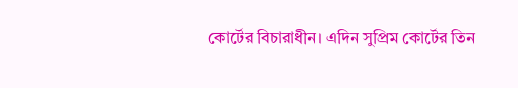কোর্টের বিচারাধীন। এদিন সুপ্রিম কোর্টের তিন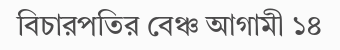বিচারপতির বেঞ্চ আগামী ১৪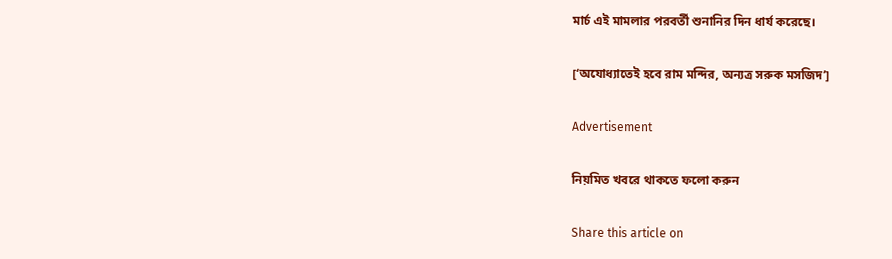মার্চ এই মামলার পরবর্তী শুনানির দিন ধার্য করেছে।

[‘অযোধ্যাতেই হবে রাম মন্দির, অন্যত্র সরুক মসজিদ’]

Advertisement

নিয়মিত খবরে থাকতে ফলো করুন

Share this article on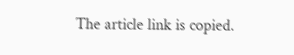The article link is copied.